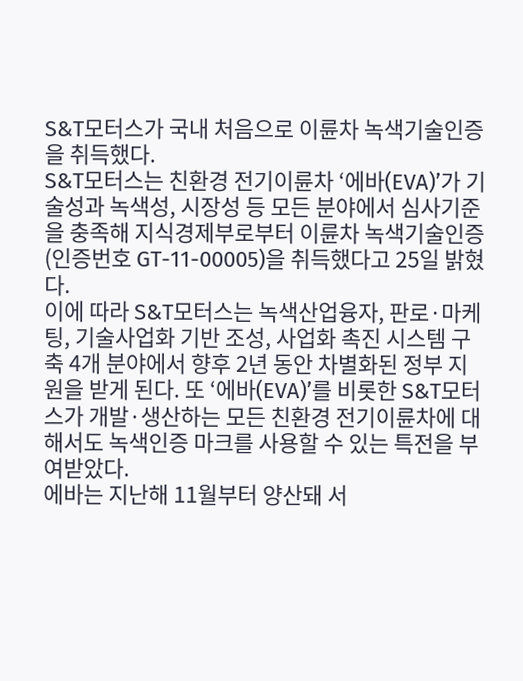S&T모터스가 국내 처음으로 이륜차 녹색기술인증을 취득했다.
S&T모터스는 친환경 전기이륜차 ‘에바(EVA)’가 기술성과 녹색성, 시장성 등 모든 분야에서 심사기준을 충족해 지식경제부로부터 이륜차 녹색기술인증(인증번호 GT-11-00005)을 취득했다고 25일 밝혔다.
이에 따라 S&T모터스는 녹색산업융자, 판로·마케팅, 기술사업화 기반 조성, 사업화 촉진 시스템 구축 4개 분야에서 향후 2년 동안 차별화된 정부 지원을 받게 된다. 또 ‘에바(EVA)’를 비롯한 S&T모터스가 개발·생산하는 모든 친환경 전기이륜차에 대해서도 녹색인증 마크를 사용할 수 있는 특전을 부여받았다.
에바는 지난해 11월부터 양산돼 서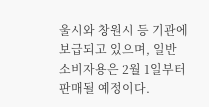울시와 창원시 등 기관에 보급되고 있으며, 일반 소비자용은 2월 1일부터 판매될 예정이다.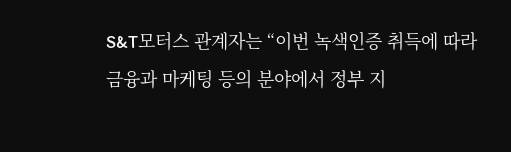S&T모터스 관계자는 “이번 녹색인증 취득에 따라 금융과 마케팅 등의 분야에서 정부 지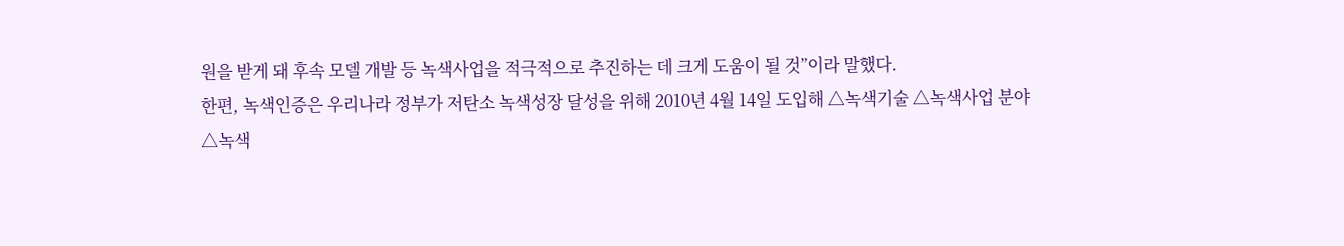원을 받게 돼 후속 모델 개발 등 녹색사업을 적극적으로 추진하는 데 크게 도움이 될 것”이라 말했다.
한편, 녹색인증은 우리나라 정부가 저탄소 녹색성장 달성을 위해 2010년 4월 14일 도입해 △녹색기술 △녹색사업 분야 △녹색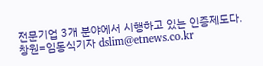전문기업 3개 분야에서 시행하고 있는 인증제도다.
창원=임동식기자 dslim@etnews.co.kr